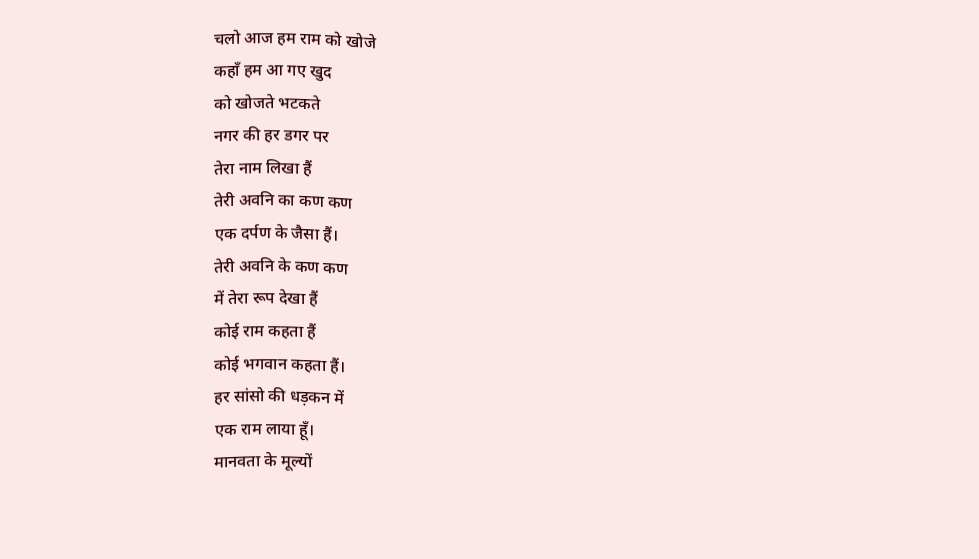चलो आज हम राम को खोजे
कहाँ हम आ गए खुद
को खोजते भटकते
नगर की हर डगर पर
तेरा नाम लिखा हैं
तेरी अवनि का कण कण
एक दर्पण के जैसा हैं।
तेरी अवनि के कण कण
में तेरा रूप देखा हैं
कोई राम कहता हैं
कोई भगवान कहता हैं।
हर सांसो की धड़कन में
एक राम लाया हूँ।
मानवता के मूल्यों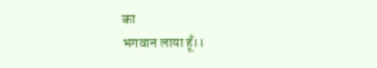का
भगवान लाया हूँ।।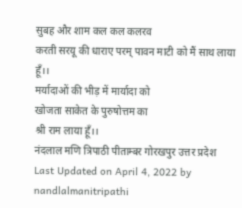सुबह और शाम कल कल कलरव
करती सरयू की धाराए परम् पावन माटी को मैं साथ लाया हूँ।।
मर्यादाओं की भीड़ में मार्यादा को
खोजता साकेत के पुरुषोत्तम का
श्री राम लाया हूँ।।
नंदलाल मणि त्रिपाठी पीताम्बर गोरखपुर उत्तर प्रदेश
Last Updated on April 4, 2022 by nandlalmanitripathi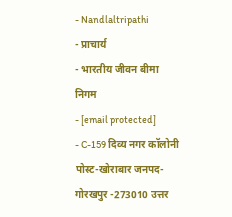- Nandlaltripathi
- प्राचार्य
- भारतीय जीवन बीमा निगम
- [email protected]
- C-159 दिव्य नगर कॉलोनी पोस्ट-खोराबार जनपद-गोरखपुर -273010 उत्तर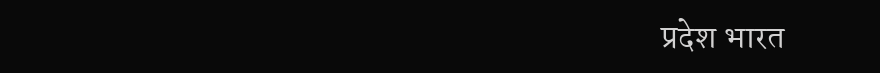प्रदेश भारत